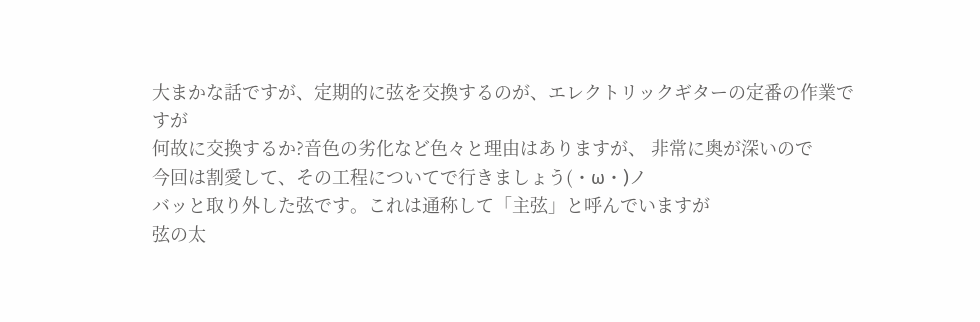大まかな話ですが、定期的に弦を交換するのが、エレクトリックギターの定番の作業ですが
何故に交換するか?音色の劣化など色々と理由はありますが、 非常に奥が深いので
今回は割愛して、その工程についてで行きましょう(・ω・)ノ
バッと取り外した弦です。これは通称して「主弦」と呼んでいますが
弦の太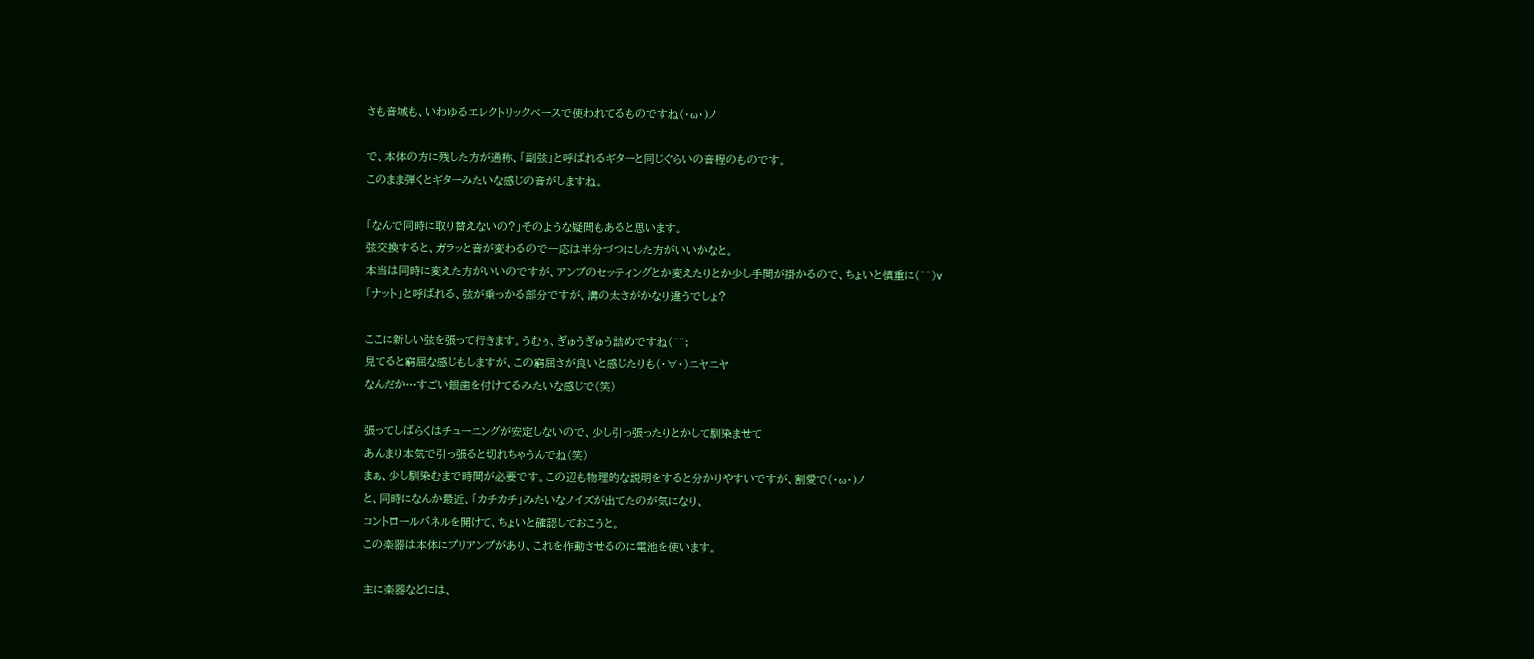さも音域も、いわゆるエレクトリックベースで使われてるものですね(・ω・)ノ

で、本体の方に残した方が通称、「副弦」と呼ばれるギターと同じぐらいの音程のものです。
このまま弾くとギターみたいな感じの音がしますね。

「なんで同時に取り替えないの?」そのような疑問もあると思います。
弦交換すると、ガラッと音が変わるので一応は半分づつにした方がいいかなと。
本当は同時に変えた方がいいのですが、アンプのセッティングとか変えたりとか少し手間が掛かるので、ちょいと慎重に(^^)v
「ナット」と呼ばれる、弦が乗っかる部分ですが、溝の太さがかなり違うでしょ?

ここに新しい弦を張って行きます。うむぅ、ぎゅうぎゅう詰めですね(^^;
見てると窮屈な感じもしますが、この窮屈さが良いと感じたりも(・∀・)ニヤニヤ
なんだか…すごい銀歯を付けてるみたいな感じで(笑)

張ってしばらくはチューニングが安定しないので、少し引っ張ったりとかして馴染ませて
あんまり本気で引っ張ると切れちゃうんでね(笑)
まぁ、少し馴染むまで時間が必要です。この辺も物理的な説明をすると分かりやすいですが、割愛で(・ω・)ノ
と、同時になんか最近、「カチカチ」みたいなノイズが出てたのが気になり、
コントロールパネルを開けて、ちょいと確認しておこうと。
この楽器は本体にプリアンプがあり、これを作動させるのに電池を使います。

主に楽器などには、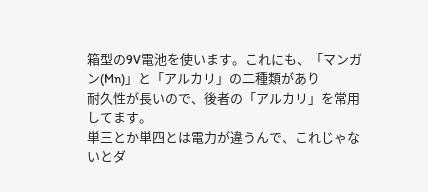箱型の9V電池を使います。これにも、「マンガン(Mn)」と「アルカリ」の二種類があり
耐久性が長いので、後者の「アルカリ」を常用してます。
単三とか単四とは電力が違うんで、これじゃないとダ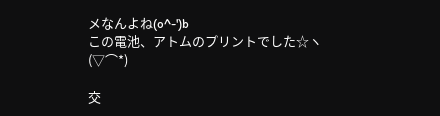メなんよね(o^-')b
この電池、アトムのプリントでした☆ヽ(▽⌒*)

交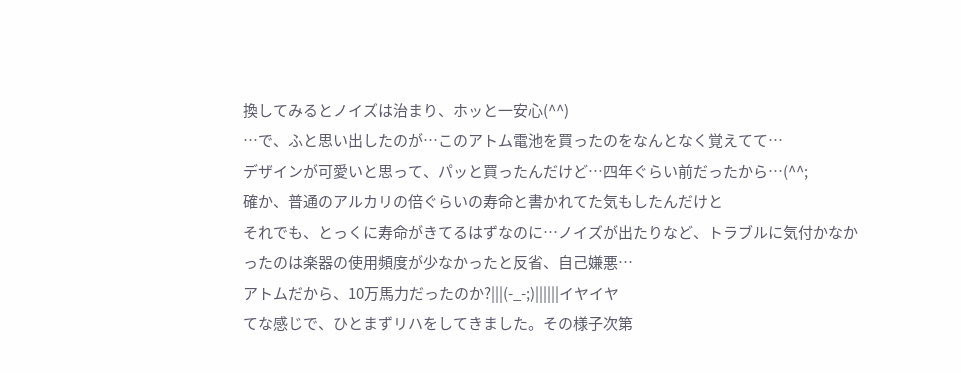換してみるとノイズは治まり、ホッと一安心(^^)
…で、ふと思い出したのが…このアトム電池を買ったのをなんとなく覚えてて…
デザインが可愛いと思って、パッと買ったんだけど…四年ぐらい前だったから…(^^;
確か、普通のアルカリの倍ぐらいの寿命と書かれてた気もしたんだけと
それでも、とっくに寿命がきてるはずなのに…ノイズが出たりなど、トラブルに気付かなかったのは楽器の使用頻度が少なかったと反省、自己嫌悪…
アトムだから、10万馬力だったのか?|||(-_-;)||||||イヤイヤ
てな感じで、ひとまずリハをしてきました。その様子次第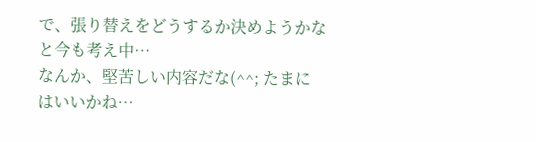で、張り替えをどうするか決めようかなと今も考え中…
なんか、堅苦しい内容だな(^^; たまにはいいかね…